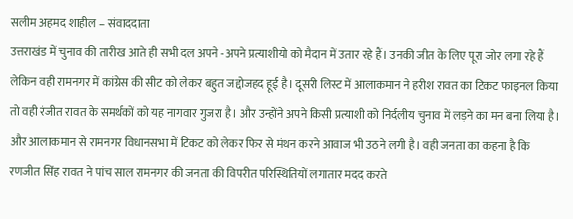सलीम अहमद शाहील – संवाददाता
उत्तराखंड में चुनाव की तारीख आते ही सभी दल अपने -अपने प्रत्याशीयो को मैदान में उतार रहे हैं। उनकी जीत के लिए पूरा जोर लगा रहे हैं लेकिन वही रामनगर में कांग्रेस की सीट को लेकर बहुत जद्दोजहद हूई है। दूसरी लिस्ट में आलाकमान ने हरीश रावत का टिकट फाइनल किया तो वही रंजीत रावत के समर्थकों को यह नागवार गुजरा है। और उन्होंने अपने किसी प्रत्याशी को निर्दलीय चुनाव में लड़ने का मन बना लिया है। और आलाकमान से रामनगर विधानसभा में टिकट को लेकर फिर से मंथन करने आवाज भी उठने लगी है। वही जनता का कहना है कि रणजीत सिंह रावत ने पांच साल रामनगर की जनता की विपरीत परिस्थितियों लगातार मदद करते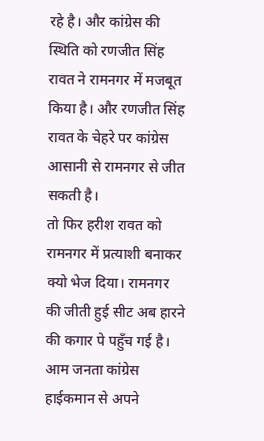रहे है। और कांग्रेस की स्थिति को रणजीत सिंह रावत ने रामनगर में मजबूत किया है। और रणजीत सिंह रावत के चेहरे पर कांग्रेस आसानी से रामनगर से जीत सकती है।
तो फिर हरीश रावत को रामनगर में प्रत्याशी बनाकर क्यो भेज दिया। रामनगर की जीती हुई सीट अब हारने की कगार पे पहुँच गई है। आम जनता कांग्रेस हाईकमान से अपने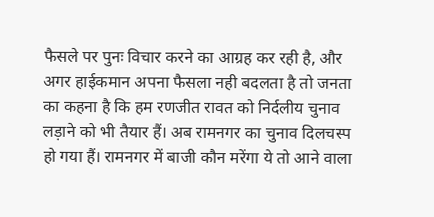फैसले पर पुनः विचार करने का आग्रह कर रही है, और अगर हाईकमान अपना फैसला नही बदलता है तो जनता का कहना है कि हम रणजीत रावत को निर्दलीय चुनाव लड़ाने को भी तैयार हैं। अब रामनगर का चुनाव दिलचस्प हो गया हैं। रामनगर में बाजी कौन मरेंगा ये तो आने वाला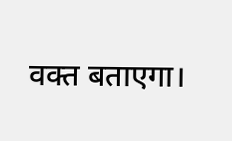वक्त बताएगा।